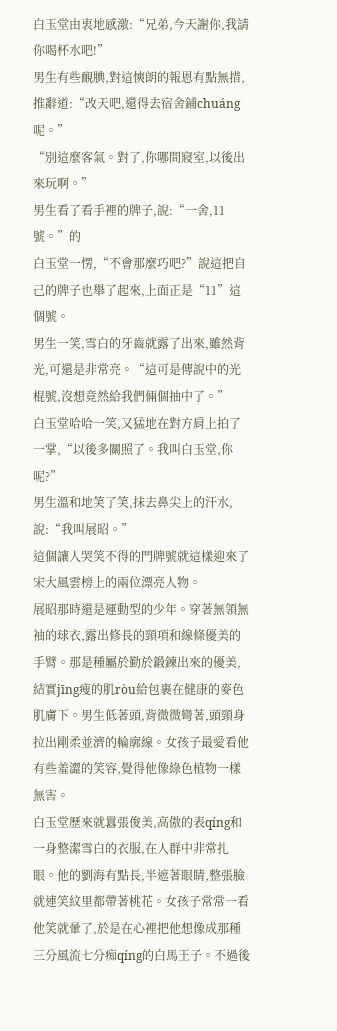白玉堂由衷地感激:“兄弟,今天謝你,我請你喝杯水吧!”
男生有些靦腆,對這慡朗的報恩有點無措,推辭道:“改天吧,還得去宿舍鋪chuáng呢。”
“別這麼客氣。對了,你哪間寢室,以後出來玩啊。”
男生看了看手裡的牌子,說:“一舍,11號。”的
白玉堂一愣,“不會那麼巧吧?”說這把自己的牌子也舉了起來,上面正是“11”這個號。
男生一笑,雪白的牙齒就露了出來,雖然背光,可還是非常亮。“這可是傳說中的光棍號,沒想竟然給我們倆個抽中了。”
白玉堂哈哈一笑,又猛地在對方肩上拍了一掌,“以後多關照了。我叫白玉堂,你呢?”
男生溫和地笑了笑,抹去鼻尖上的汗水,說:“我叫展昭。”
這個讓人哭笑不得的門牌號就這樣迎來了宋大風雲榜上的兩位漂亮人物。
展昭那時還是運動型的少年。穿著無領無袖的球衣,露出修長的頸項和線條優美的手臂。那是種屬於勤於鍛鍊出來的優美,結實jīng瘦的肌ròu給包裹在健康的麥色肌膚下。男生低著頭,背微微彎著,頭頸身拉出剛柔並濟的輪廓線。女孩子最愛看他有些羞澀的笑容,覺得他像綠色植物一樣無害。
白玉堂歷來就囂張俊美,高傲的表qíng和一身整潔雪白的衣服,在人群中非常扎眼。他的劉海有點長,半遮著眼睛,整張臉就連笑紋里都帶著桃花。女孩子常常一看他笑就暈了,於是在心裡把他想像成那種三分風流七分痴qíng的白馬王子。不過後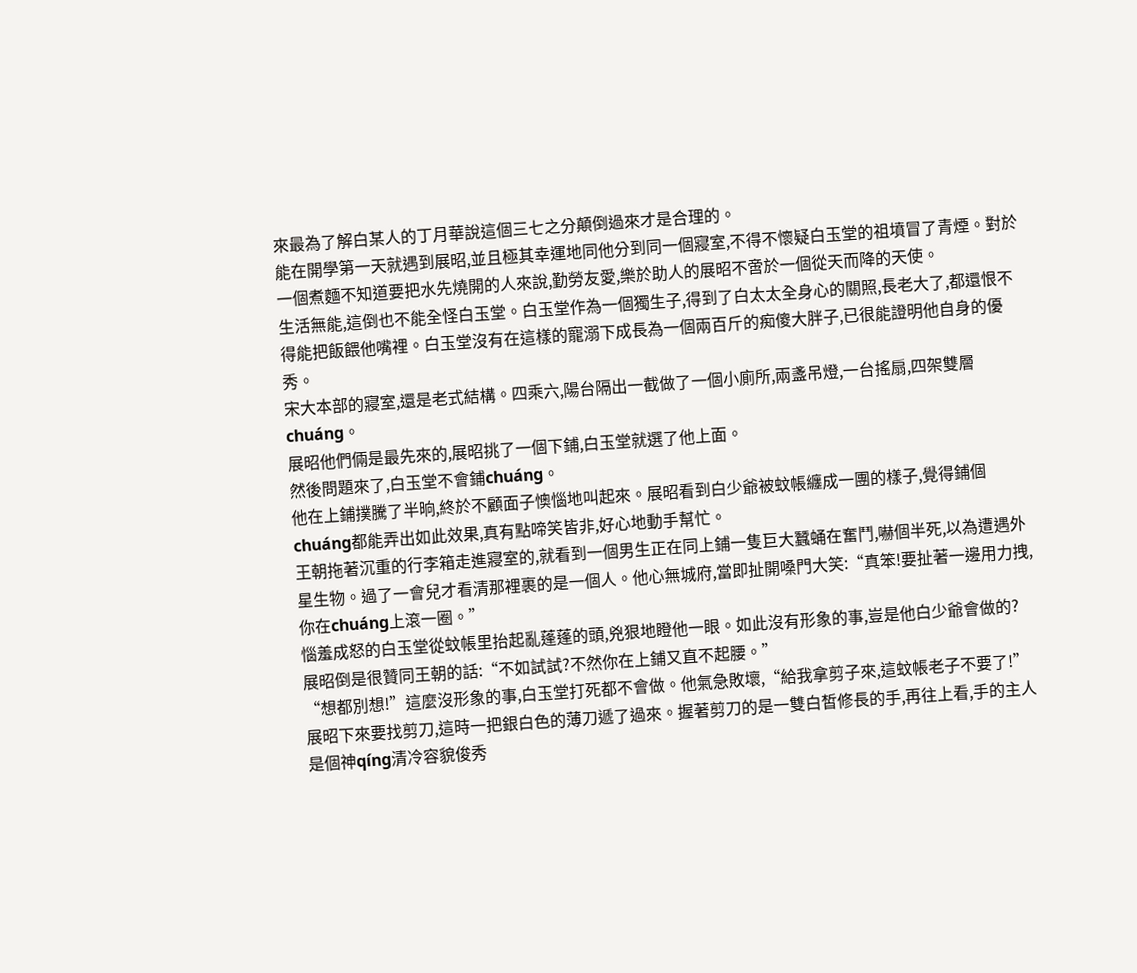來最為了解白某人的丁月華說這個三七之分顛倒過來才是合理的。
能在開學第一天就遇到展昭,並且極其幸運地同他分到同一個寢室,不得不懷疑白玉堂的祖墳冒了青煙。對於一個煮麵不知道要把水先燒開的人來說,勤勞友愛,樂於助人的展昭不啻於一個從天而降的天使。
生活無能,這倒也不能全怪白玉堂。白玉堂作為一個獨生子,得到了白太太全身心的關照,長老大了,都還恨不得能把飯餵他嘴裡。白玉堂沒有在這樣的寵溺下成長為一個兩百斤的痴傻大胖子,已很能證明他自身的優秀。
宋大本部的寢室,還是老式結構。四乘六,陽台隔出一截做了一個小廁所,兩盞吊燈,一台搖扇,四架雙層chuáng。
展昭他們倆是最先來的,展昭挑了一個下鋪,白玉堂就選了他上面。
然後問題來了,白玉堂不會鋪chuáng。
他在上鋪撲騰了半晌,終於不顧面子懊惱地叫起來。展昭看到白少爺被蚊帳纏成一團的樣子,覺得鋪個chuáng都能弄出如此效果,真有點啼笑皆非,好心地動手幫忙。
王朝拖著沉重的行李箱走進寢室的,就看到一個男生正在同上鋪一隻巨大蠶蛹在奮鬥,嚇個半死,以為遭遇外星生物。過了一會兒才看清那裡裹的是一個人。他心無城府,當即扯開嗓門大笑:“真笨!要扯著一邊用力拽,你在chuáng上滾一圈。”
惱羞成怒的白玉堂從蚊帳里抬起亂蓬蓬的頭,兇狠地瞪他一眼。如此沒有形象的事,豈是他白少爺會做的?
展昭倒是很贊同王朝的話:“不如試試?不然你在上鋪又直不起腰。”
“想都別想!”這麼沒形象的事,白玉堂打死都不會做。他氣急敗壞,“給我拿剪子來,這蚊帳老子不要了!”
展昭下來要找剪刀,這時一把銀白色的薄刀遞了過來。握著剪刀的是一雙白皙修長的手,再往上看,手的主人是個神qíng清冷容貌俊秀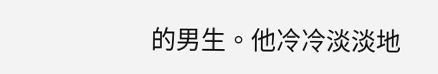的男生。他冷冷淡淡地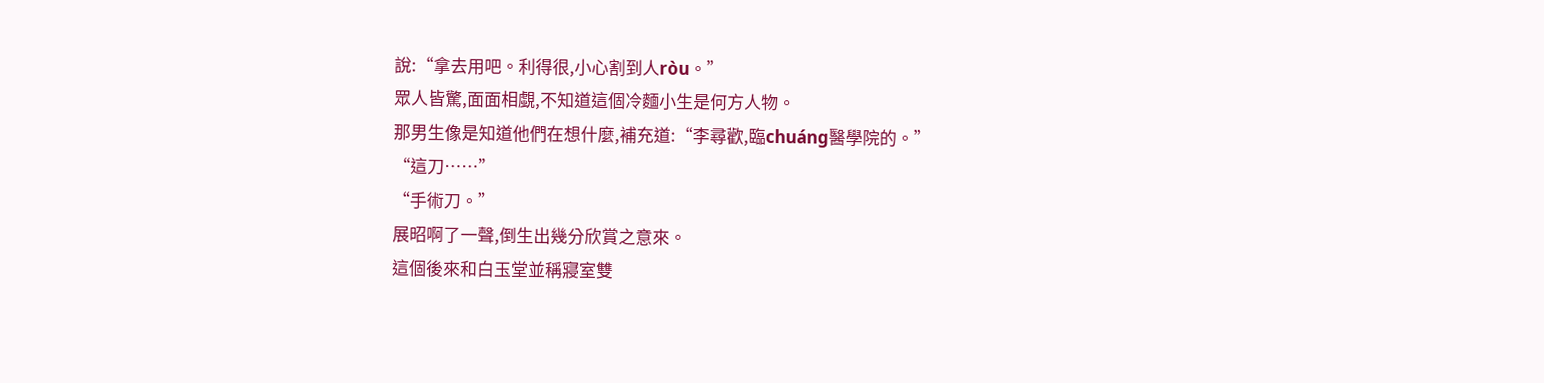說:“拿去用吧。利得很,小心割到人ròu。”
眾人皆驚,面面相覷,不知道這個冷麵小生是何方人物。
那男生像是知道他們在想什麼,補充道:“李尋歡,臨chuáng醫學院的。”
“這刀……”
“手術刀。”
展昭啊了一聲,倒生出幾分欣賞之意來。
這個後來和白玉堂並稱寢室雙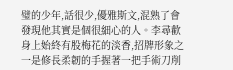璧的少年,話很少,優雅斯文,混熟了會發現他其實是個很細心的人。李尋歡身上始終有股梅花的淡香,招牌形象之一是修長柔韌的手握著一把手術刀削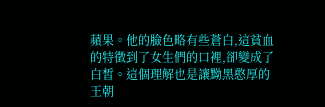蘋果。他的臉色略有些蒼白,這貧血的特徵到了女生們的口裡,卻變成了白皙。這個理解也是讓黝黑憨厚的王朝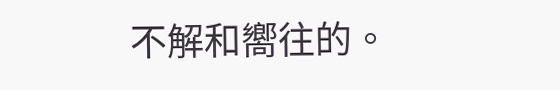不解和嚮往的。